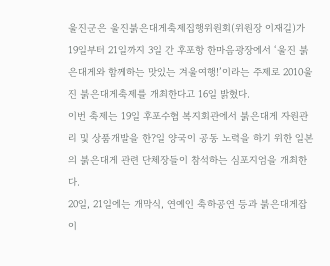울진군은 울진붉은대게축제집행위원회(위원장 이재길)가 19일부터 21일까지 3일 간 후포항 한마음광장에서 ‘울진 붉은대게와 함께하는 맛있는 겨울여행!’이라는 주제로 2010울진 붉은대게축제를 개최한다고 16일 밝혔다.
이번 축제는 19일 후포수협 복지회관에서 붉은대게 자원관리 및 상품개발을 한?일 양국이 공동 노력을 하기 위한 일본의 붉은대게 관련 단체장들이 참석하는 심포지엄을 개최한다.
20일, 21일에는 개막식, 연예인 축하공연 등과 붉은대게잡이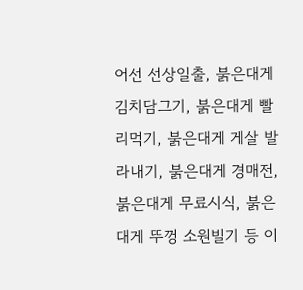어선 선상일출, 붉은대게 김치담그기, 붉은대게 빨리먹기, 붉은대게 게살 발라내기, 붉은대게 경매전, 붉은대게 무료시식, 붉은대게 뚜껑 소원빌기 등 이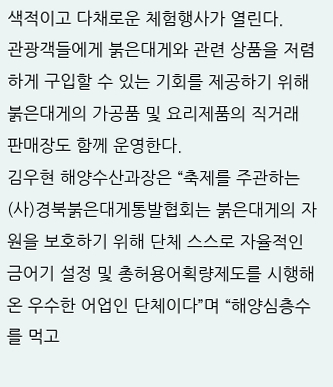색적이고 다채로운 체험행사가 열린다.
관광객들에게 붉은대게와 관련 상품을 저렴하게 구입할 수 있는 기회를 제공하기 위해 붉은대게의 가공품 및 요리제품의 직거래 판매장도 함께 운영한다.
김우현 해양수산과장은 “축제를 주관하는 (사)경북붉은대게통발협회는 붉은대게의 자원을 보호하기 위해 단체 스스로 자율적인 금어기 설정 및 총허용어획량제도를 시행해 온 우수한 어업인 단체이다”며 “해양심층수를 먹고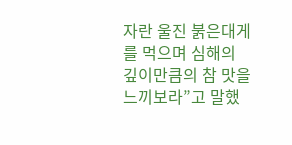자란 울진 붉은대게를 먹으며 심해의 깊이만큼의 참 맛을 느끼보라”고 말했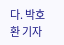다. 박호환 기자